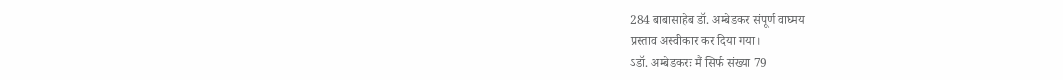284 बाबासाहेब डॉ. अम्बेडकर संपूर्ण वाघ्मय
प्रस्ताव अस्वीकार कर दिया गया।
ऽडॉ. अम्बेडकरः मैं सिर्फ संख्या 79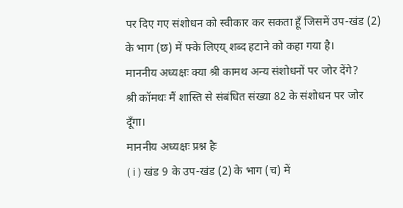पर दिए गए संशोधन को स्वीकार कर सकता हूँ जिसमें उप-खंड (2) के भाग (छ) में फ्के लिएय् शब्द हटाने को कहा गया है।
माननीय अध्यक्षः क्या श्री कामथ अन्य संशोधनों पर जोर देंगे?
श्री कॉमथः मैं शास्ति से संबंधित संख्या 82 के संशोधन पर जोर दूँगा।
माननीय अध्यक्षः प्रश्न हैः
( i ) खंड 9 के उप-खंड (2) के भाग (च) में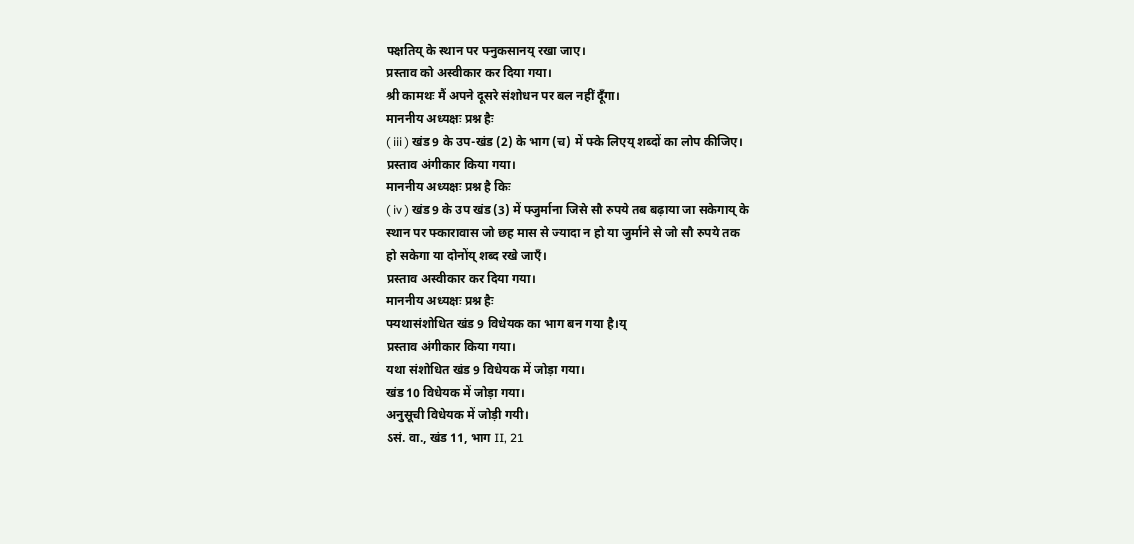फ्क्षतिय् के स्थान पर फ्नुकसानय् रखा जाए।
प्रस्ताव को अस्वीकार कर दिया गया।
श्री कामथः मैं अपने दूसरे संशोधन पर बल नहीं दूँगा।
माननीय अध्यक्षः प्रश्न हैः
( iii ) खंड 9 के उप-खंड (2) के भाग (च) में फ्के लिएय् शब्दों का लोप कीजिए।
प्रस्ताव अंगीकार किया गया।
माननीय अध्यक्षः प्रश्न है किः
( iv ) खंड 9 के उप खंड (3) में फ्जुर्माना जिसे सौ रुपये तब बढ़ाया जा सकेगाय् के
स्थान पर फ्कारावास जो छह मास से ज्यादा न हो या जुर्माने से जो सौ रुपये तक
हो सकेगा या दोनोंय् शब्द रखे जाएँ।
प्रस्ताव अस्वीकार कर दिया गया।
माननीय अध्यक्षः प्रश्न हैः
फ्यथासंशोधित खंड 9 विधेयक का भाग बन गया है।य्
प्रस्ताव अंगीकार किया गया।
यथा संशोधित खंड 9 विधेयक में जोड़ा गया।
खंड 10 विधेयक में जोड़ा गया।
अनुसूची विधेयक में जोड़ी गयी।
ऽसं. वा., खंड 11, भाग II, 21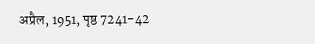अप्रैल, 1951, पृष्ठ 7241-42